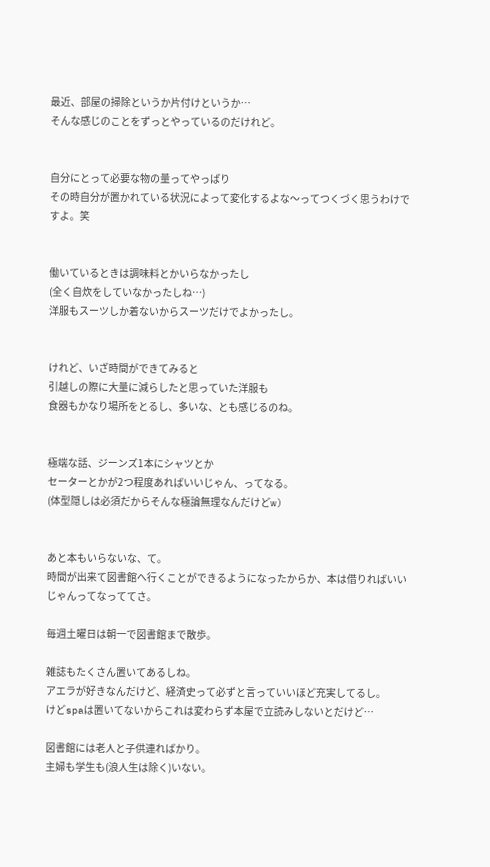最近、部屋の掃除というか片付けというか…
そんな感じのことをずっとやっているのだけれど。


自分にとって必要な物の量ってやっぱり
その時自分が置かれている状況によって変化するよな〜ってつくづく思うわけですよ。笑


働いているときは調味料とかいらなかったし
(全く自炊をしていなかったしね…)
洋服もスーツしか着ないからスーツだけでよかったし。


けれど、いざ時間ができてみると
引越しの際に大量に減らしたと思っていた洋服も
食器もかなり場所をとるし、多いな、とも感じるのね。


極端な話、ジーンズ1本にシャツとか
セーターとかが2つ程度あればいいじゃん、ってなる。
(体型隠しは必須だからそんな極論無理なんだけどw)


あと本もいらないな、て。
時間が出来て図書館へ行くことができるようになったからか、本は借りればいいじゃんってなっててさ。

毎週土曜日は朝一で図書館まで散歩。

雑誌もたくさん置いてあるしね。
アエラが好きなんだけど、経済史って必ずと言っていいほど充実してるし。
けどspaは置いてないからこれは変わらず本屋で立読みしないとだけど…

図書館には老人と子供連ればかり。
主婦も学生も(浪人生は除く)いない。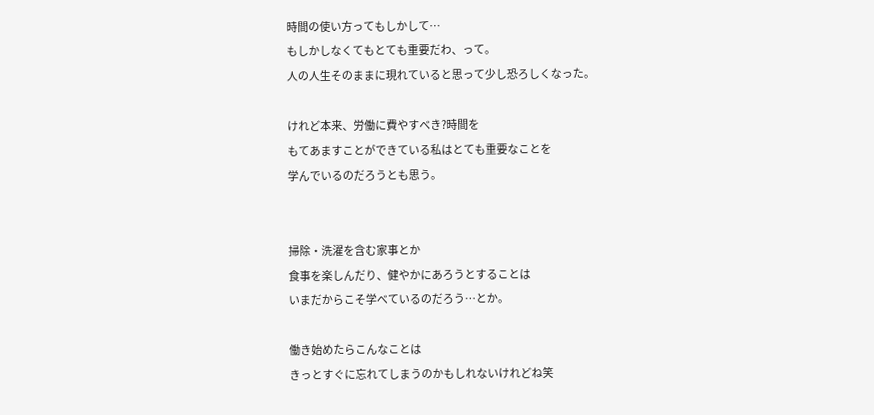時間の使い方ってもしかして…
もしかしなくてもとても重要だわ、って。
人の人生そのままに現れていると思って少し恐ろしくなった。

けれど本来、労働に費やすべき?時間を
もてあますことができている私はとても重要なことを
学んでいるのだろうとも思う。


掃除・洗濯を含む家事とか
食事を楽しんだり、健やかにあろうとすることは
いまだからこそ学べているのだろう…とか。

働き始めたらこんなことは
きっとすぐに忘れてしまうのかもしれないけれどね笑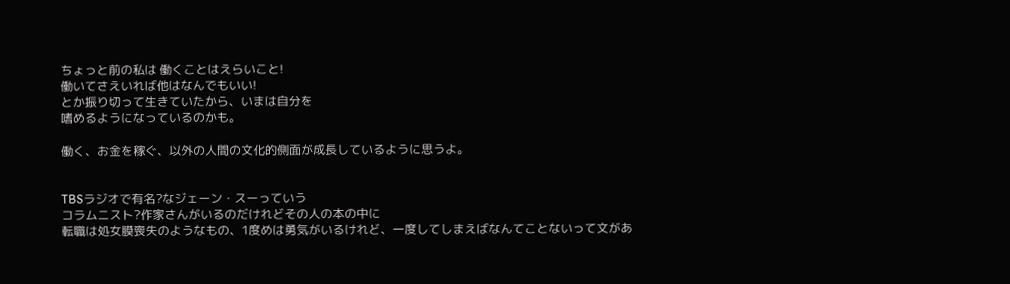ちょっと前の私は 働くことはえらいこと!
働いてさえいれば他はなんでもいい!
とか振り切って生きていたから、いまは自分を
嗜めるようになっているのかも。

働く、お金を稼ぐ、以外の人間の文化的側面が成長しているように思うよ。


TBSラジオで有名?なジェーン・スーっていう
コラムニスト?作家さんがいるのだけれどその人の本の中に
転職は処女膜喪失のようなもの、1度めは勇気がいるけれど、一度してしまえばなんてことないって文があ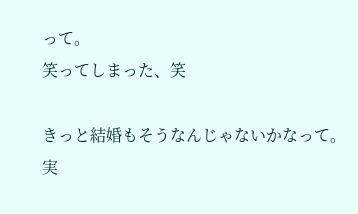って。
笑ってしまった、笑

きっと結婚もそうなんじゃないかなって。
実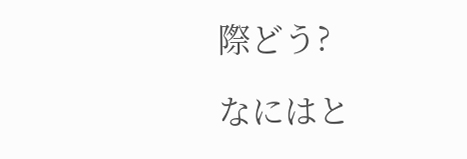際どう?

なにはと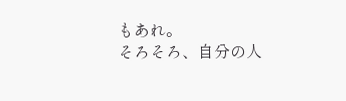もあれ。
そろそろ、自分の人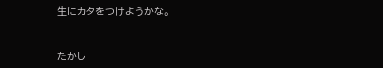生にカタをつけようかな。


たかし